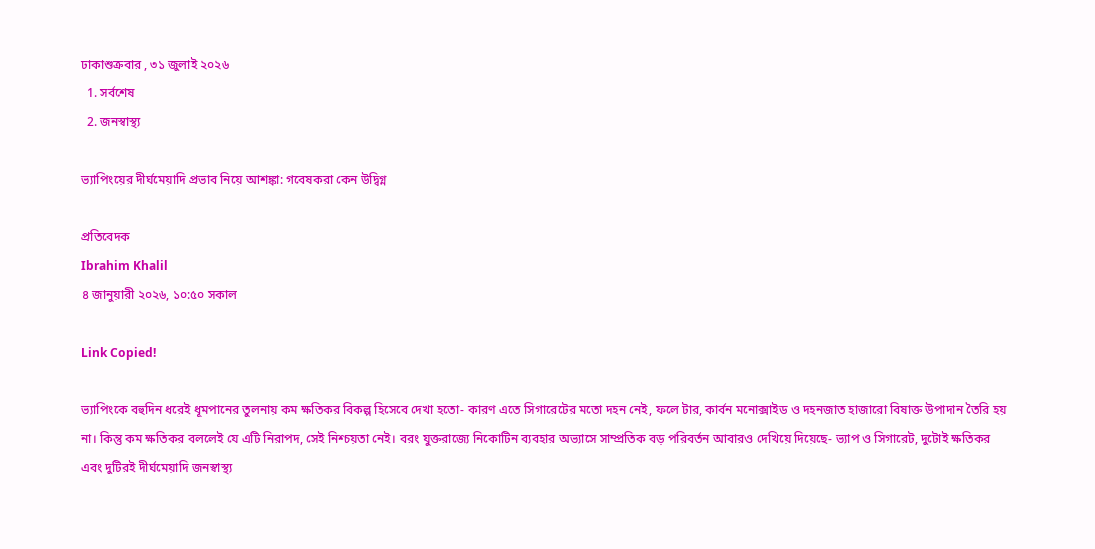ঢাকাশুক্রবার , ৩১ জুলাই ২০২৬
  1. সর্বশেষ
  2. জনস্বাস্থ্য

ভ্যাপিংয়ের দীর্ঘমেয়াদি প্রভাব নিয়ে আশঙ্কা: গবেষকরা কেন উদ্বিগ্ন

প্রতিবেদক
Ibrahim Khalil
৪ জানুয়ারী ২০২৬, ১০:৫০ সকাল

Link Copied!

ভ্যাপিংকে বহুদিন ধরেই ধূমপানের তুলনায় কম ক্ষতিকর বিকল্প হিসেবে দেখা হতো- কারণ এতে সিগারেটের মতো দহন নেই, ফলে টার, কার্বন মনোক্সাইড ও দহনজাত হাজারো বিষাক্ত উপাদান তৈরি হয় না। কিন্তু কম ক্ষতিকর বললেই যে এটি নিরাপদ, সেই নিশ্চয়তা নেই। বরং যুক্তরাজ্যে নিকোটিন ব্যবহার অভ্যাসে সাম্প্রতিক বড় পরিবর্তন আবারও দেখিয়ে দিয়েছে- ভ্যাপ ও সিগারেট, দুটোই ক্ষতিকর এবং দুটিরই দীর্ঘমেয়াদি জনস্বাস্থ্য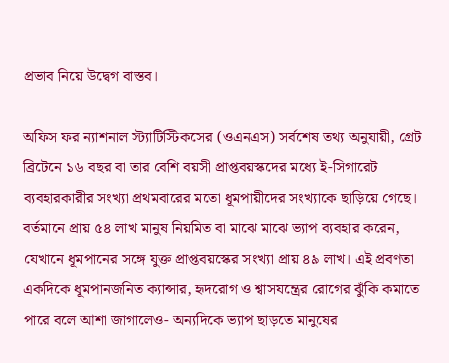প্রভাব নিয়ে উদ্বেগ বাস্তব।

অফিস ফর ন্যাশনাল স্ট্যাটিস্টিকসের (ওএনএস) সর্বশেষ তথ্য অনুযায়ী, গ্রেট ব্রিটেনে ১৬ বছর বা তার বেশি বয়সী প্রাপ্তবয়স্কদের মধ্যে ই-সিগারেট ব্যবহারকারীর সংখ্যা প্রথমবারের মতো ধূমপায়ীদের সংখ্যাকে ছাড়িয়ে গেছে। বর্তমানে প্রায় ৫৪ লাখ মানুষ নিয়মিত বা মাঝে মাঝে ভ্যাপ ব্যবহার করেন, যেখানে ধূমপানের সঙ্গে যুক্ত প্রাপ্তবয়স্কের সংখ্যা প্রায় ৪৯ লাখ। এই প্রবণতা একদিকে ধূমপানজনিত ক্যান্সার, হৃদরোগ ও শ্বাসযন্ত্রের রোগের ঝুঁকি কমাতে পারে বলে আশা জাগালেও- অন্যদিকে ভ্যাপ ছাড়তে মানুষের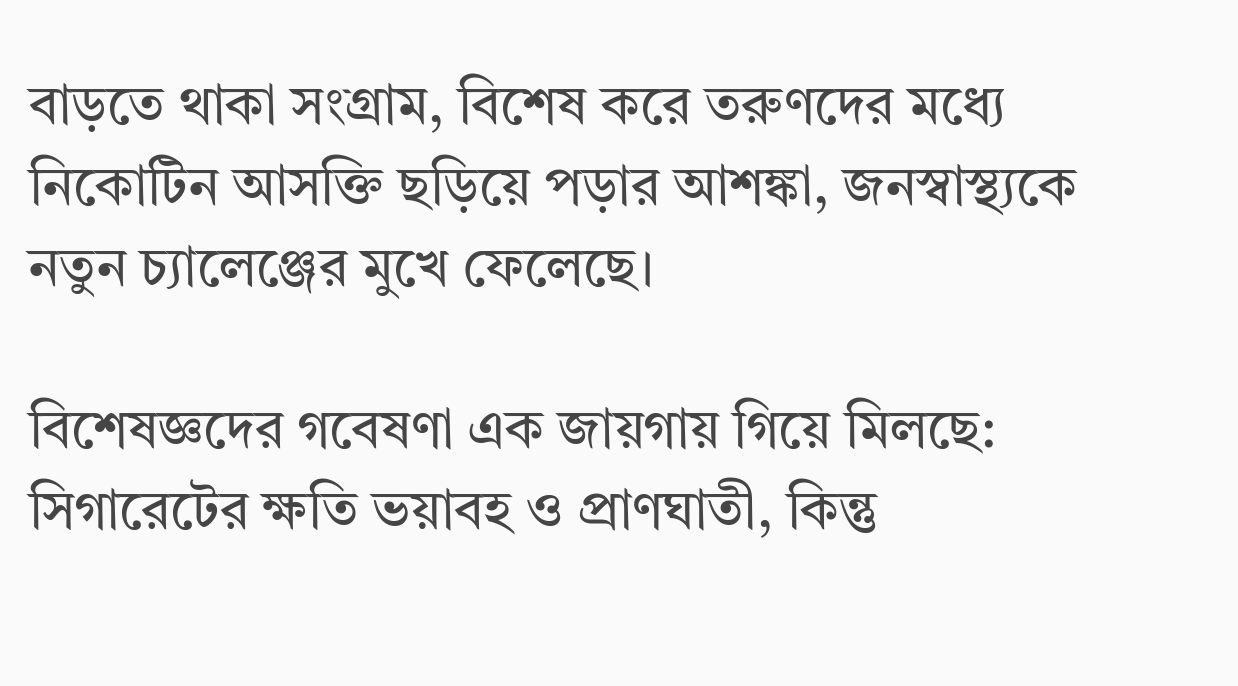বাড়তে থাকা সংগ্রাম, বিশেষ করে তরুণদের মধ্যে নিকোটিন আসক্তি ছড়িয়ে পড়ার আশঙ্কা, জনস্বাস্থ্যকে নতুন চ্যালেঞ্জের মুখে ফেলেছে।

বিশেষজ্ঞদের গবেষণা এক জায়গায় গিয়ে মিলছে: সিগারেটের ক্ষতি ভয়াবহ ও প্রাণঘাতী, কিন্তু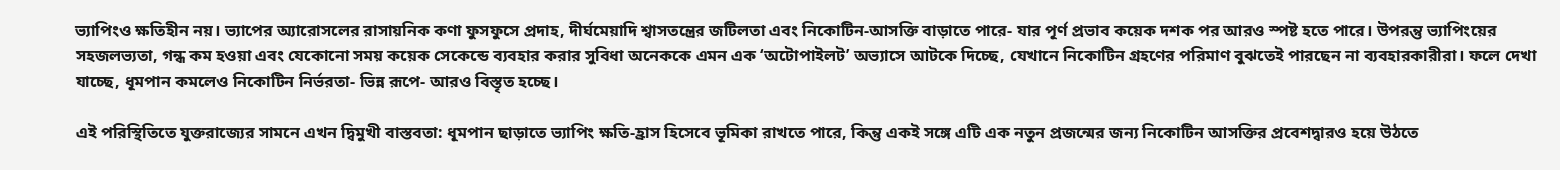ভ্যাপিংও ক্ষতিহীন নয়। ভ্যাপের অ্যারোসলের রাসায়নিক কণা ফুসফুসে প্রদাহ, দীর্ঘমেয়াদি শ্বাসতন্ত্রের জটিলতা এবং নিকোটিন-আসক্তি বাড়াতে পারে- যার পূর্ণ প্রভাব কয়েক দশক পর আরও স্পষ্ট হতে পারে। উপরন্তু ভ্যাপিংয়ের সহজলভ্যতা, গন্ধ কম হওয়া এবং যেকোনো সময় কয়েক সেকেন্ডে ব্যবহার করার সুবিধা অনেককে এমন এক ‘অটোপাইলট’ অভ্যাসে আটকে দিচ্ছে, যেখানে নিকোটিন গ্রহণের পরিমাণ বুঝতেই পারছেন না ব্যবহারকারীরা। ফলে দেখা যাচ্ছে, ধূমপান কমলেও নিকোটিন নির্ভরতা- ভিন্ন রূপে- আরও বিস্তৃত হচ্ছে।

এই পরিস্থিতিতে যুক্তরাজ্যের সামনে এখন দ্বিমুখী বাস্তবতা: ধূমপান ছাড়াতে ভ্যাপিং ক্ষতি-হ্রাস হিসেবে ভূমিকা রাখতে পারে, কিন্তু একই সঙ্গে এটি এক নতুন প্রজন্মের জন্য নিকোটিন আসক্তির প্রবেশদ্বারও হয়ে উঠতে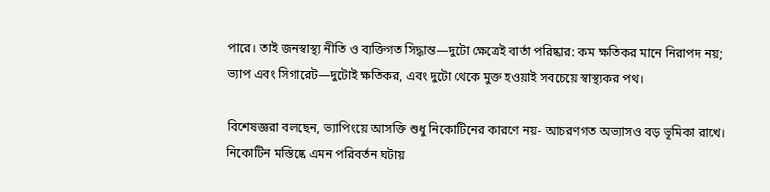পারে। তাই জনস্বাস্থ্য নীতি ও ব্যক্তিগত সিদ্ধান্ত—দুটো ক্ষেত্রেই বার্তা পরিষ্কার: কম ক্ষতিকর মানে নিরাপদ নয়; ভ্যাপ এবং সিগারেট—দুটোই ক্ষতিকর, এবং দুটো থেকে মুক্ত হওয়াই সবচেয়ে স্বাস্থ্যকর পথ।

বিশেষজ্ঞরা বলছেন, ভ্যাপিংয়ে আসক্তি শুধু নিকোটিনের কারণে নয়- আচরণগত অভ্যাসও বড় ভূমিকা রাখে। নিকোটিন মস্তিষ্কে এমন পরিবর্তন ঘটায়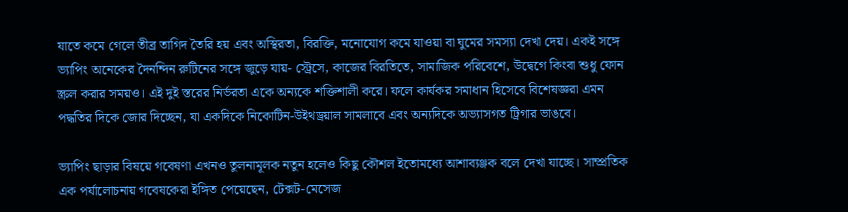যাতে কমে গেলে তীব্র তাগিদ তৈরি হয় এবং অস্থিরতা, বিরক্তি, মনোযোগ কমে যাওয়া বা ঘুমের সমস্যা দেখা দেয়। একই সঙ্গে ভ্যাপিং অনেকের দৈনন্দিন রুটিনের সঙ্গে জুড়ে যায়- স্ট্রেসে, কাজের বিরতিতে, সামাজিক পরিবেশে, উদ্বেগে কিংবা শুধু ফোন স্ক্রল করার সময়ও। এই দুই স্তরের নির্ভরতা একে অন্যকে শক্তিশালী করে। ফলে কার্যকর সমাধান হিসেবে বিশেষজ্ঞরা এমন পদ্ধতির দিকে জোর দিচ্ছেন, যা একদিকে নিকোটিন-উইথড্রয়াল সামলাবে এবং অন্যদিকে অভ্যাসগত ট্রিগার ভাঙবে।

ভ্যাপিং ছাড়ার বিষয়ে গবেষণা এখনও তুলনামূলক নতুন হলেও কিছু কৌশল ইতোমধ্যে আশাব্যঞ্জক বলে দেখা যাচ্ছে। সাম্প্রতিক এক পর্যালোচনায় গবেষকেরা ইঙ্গিত পেয়েছেন, টেক্সট-মেসেজ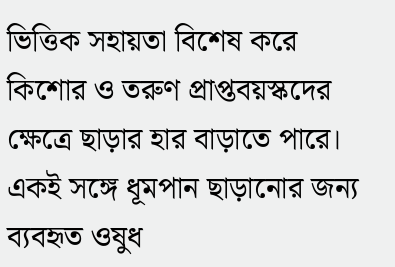ভিত্তিক সহায়তা বিশেষ করে কিশোর ও তরুণ প্রাপ্তবয়স্কদের ক্ষেত্রে ছাড়ার হার বাড়াতে পারে। একই সঙ্গে ধূমপান ছাড়ানোর জন্য ব্যবহৃত ওষুধ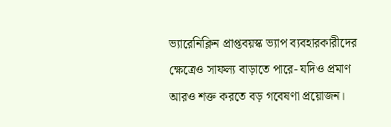ভ্যারেনিক্লিন প্রাপ্তবয়স্ক ভ্যাপ ব্যবহারকারীদের ক্ষেত্রেও সাফল্য বাড়াতে পারে- যদিও প্রমাণ আরও শক্ত করতে বড় গবেষণা প্রয়োজন।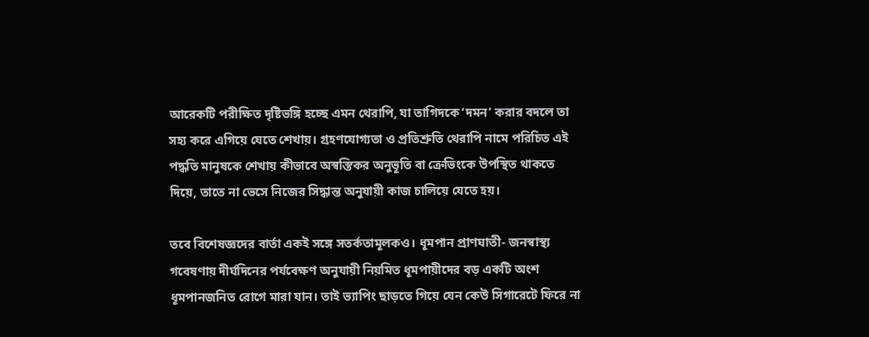আরেকটি পরীক্ষিত দৃষ্টিভঙ্গি হচ্ছে এমন থেরাপি, যা তাগিদকে ‘দমন’ করার বদলে তা সহ্য করে এগিয়ে যেতে শেখায়। গ্রহণযোগ্যতা ও প্রতিশ্রুতি থেরাপি নামে পরিচিত এই পদ্ধতি মানুষকে শেখায় কীভাবে অস্বস্তিকর অনুভূতি বা ক্রেভিংকে উপস্থিত থাকতে দিয়ে, তাতে না ভেসে নিজের সিদ্ধান্ত অনুযায়ী কাজ চালিয়ে যেতে হয়।

তবে বিশেষজ্ঞদের বার্তা একই সঙ্গে সতর্কতামূলকও। ধূমপান প্রাণঘাতী- জনস্বাস্থ্য গবেষণায় দীর্ঘদিনের পর্যবেক্ষণ অনুযায়ী নিয়মিত ধূমপায়ীদের বড় একটি অংশ ধূমপানজনিত রোগে মারা যান। তাই ভ্যাপিং ছাড়তে গিয়ে যেন কেউ সিগারেটে ফিরে না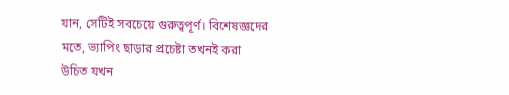যান, সেটিই সবচেয়ে গুরুত্বপূর্ণ। বিশেষজ্ঞদের মতে, ভ্যাপিং ছাড়ার প্রচেষ্টা তখনই করা উচিত যখন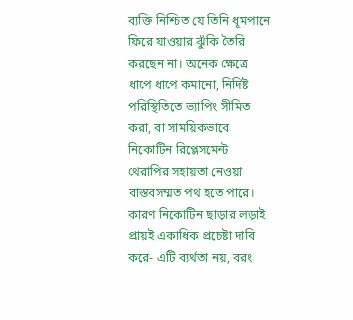ব্যক্তি নিশ্চিত যে তিনি ধূমপানে ফিরে যাওয়ার ঝুঁকি তৈরি করছেন না। অনেক ক্ষেত্রে ধাপে ধাপে কমানো, নির্দিষ্ট পরিস্থিতিতে ভ্যাপিং সীমিত করা, বা সাময়িকভাবে নিকোটিন রিপ্লেসমেন্ট থেরাপির সহায়তা নেওয়া বাস্তবসম্মত পথ হতে পারে। কারণ নিকোটিন ছাড়ার লড়াই প্রায়ই একাধিক প্রচেষ্টা দাবি করে- এটি ব্যর্থতা নয়, বরং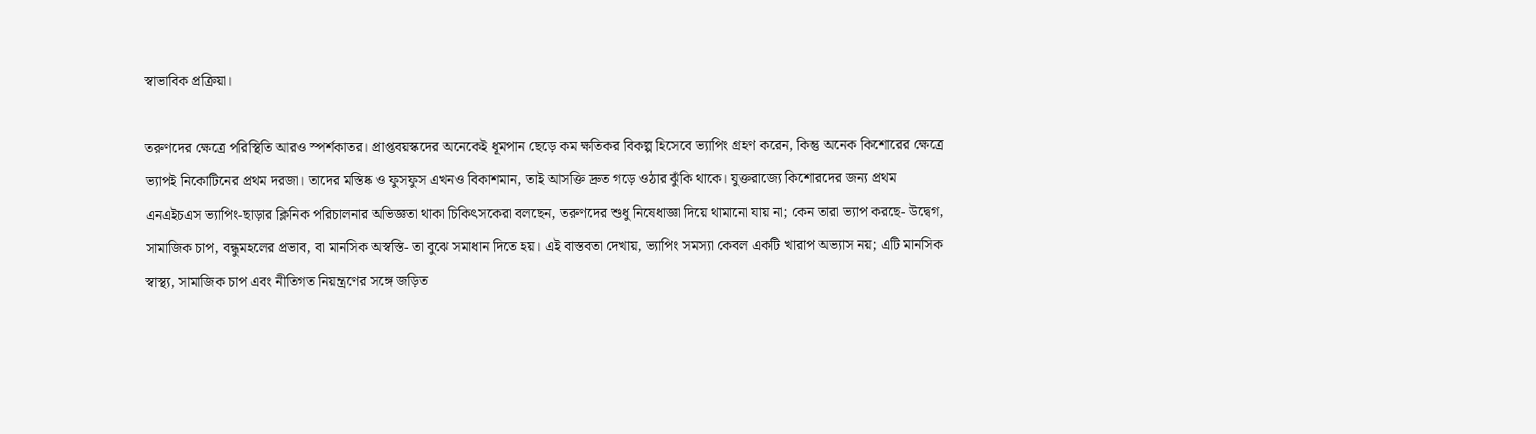স্বাভাবিক প্রক্রিয়া।

তরুণদের ক্ষেত্রে পরিস্থিতি আরও স্পর্শকাতর। প্রাপ্তবয়স্কদের অনেকেই ধূমপান ছেড়ে কম ক্ষতিকর বিকল্প হিসেবে ভ্যাপিং গ্রহণ করেন, কিন্তু অনেক কিশোরের ক্ষেত্রে ভ্যাপই নিকোটিনের প্রথম দরজা। তাদের মস্তিষ্ক ও ফুসফুস এখনও বিকাশমান, তাই আসক্তি দ্রুত গড়ে ওঠার ঝুঁকি থাকে। যুক্তরাজ্যে কিশোরদের জন্য প্রথম এনএইচএস ভ্যাপিং-ছাড়ার ক্লিনিক পরিচালনার অভিজ্ঞতা থাকা চিকিৎসকেরা বলছেন, তরুণদের শুধু নিষেধাজ্ঞা দিয়ে থামানো যায় না; কেন তারা ভ্যাপ করছে- উদ্বেগ, সামাজিক চাপ, বন্ধুমহলের প্রভাব, বা মানসিক অস্বস্তি- তা বুঝে সমাধান দিতে হয়। এই বাস্তবতা দেখায়, ভ্যাপিং সমস্যা কেবল একটি খারাপ অভ্যাস নয়; এটি মানসিক স্বাস্থ্য, সামাজিক চাপ এবং নীতিগত নিয়ন্ত্রণের সঙ্গে জড়িত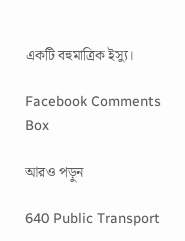একটি বহুমাত্রিক ইস্যু।

Facebook Comments Box

আরও পড়ুন

640 Public Transport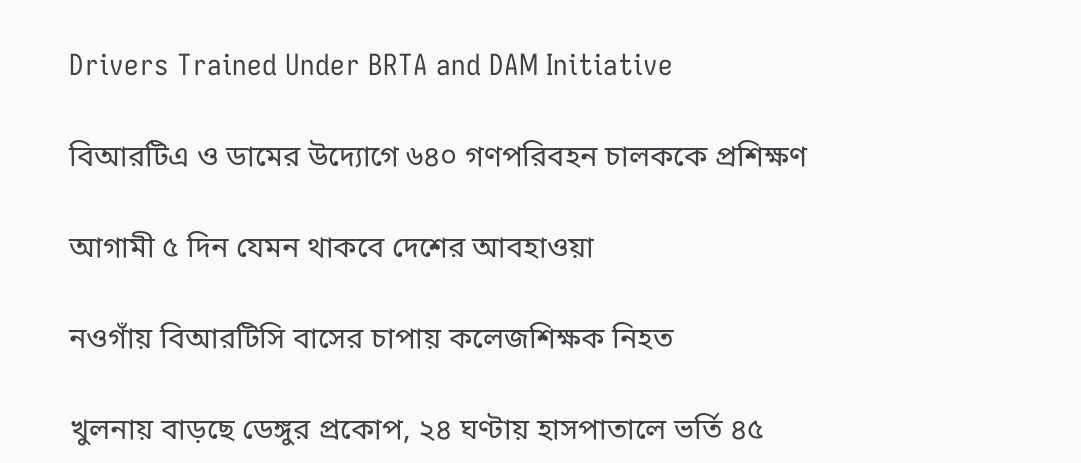Drivers Trained Under BRTA and DAM Initiative

বিআরটিএ ও ডামের উদ্যোগে ৬৪০ গণপরিবহন চালককে প্রশিক্ষণ

আগামী ৫ দিন যেমন থাকবে দেশের আবহাওয়া

নওগাঁয় বিআরটিসি বাসের চাপায় কলেজশিক্ষক নিহত

খুলনায় বাড়ছে ডেঙ্গুর প্রকোপ, ২৪ ঘণ্টায় হাসপাতালে ভর্তি ৪৫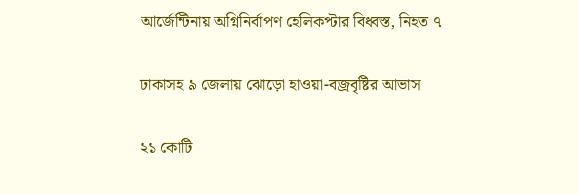আর্জেন্টিনায় অগ্নিনির্বাপণ হেলিকপ্টার বিধ্বস্ত, নিহত ৭

ঢাকাসহ ৯ জেলায় ঝোড়ো হাওয়া-বজ্রবৃষ্টির আভাস

২১ কোটি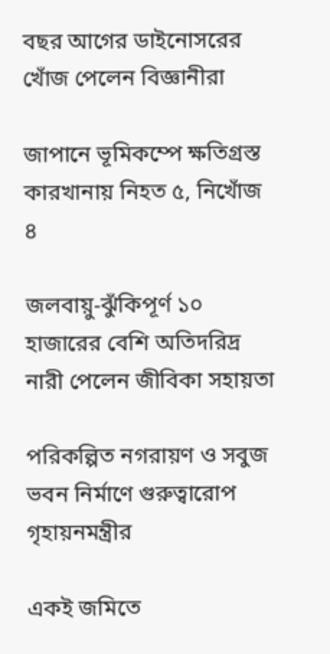বছর আগের ডাইনোসরের খোঁজ পেলেন বিজ্ঞানীরা

জাপানে ভূমিকম্পে ক্ষতিগ্রস্ত কারখানায় নিহত ৫, নিখোঁজ ৪

জলবায়ু-ঝুঁকিপূর্ণ ১০ হাজারের বেশি অতিদরিদ্র নারী পেলেন জীবিকা সহায়তা

পরিকল্পিত নগরায়ণ ও সবুজ ভবন নির্মাণে গুরুত্বারোপ গৃহায়নমন্ত্রীর

একই জমিতে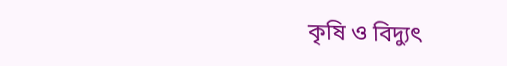কৃষি ও বিদ্যুৎ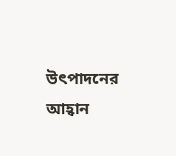উৎপাদনের আহ্বান